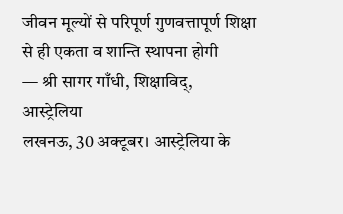जीवन मूल्यों से परिपूर्ण गुणवत्तापूर्ण शिक्षा से ही एकता व शान्ति स्थापना होगी
— श्री सागर गाँधी, शिक्षाविद्, आस्ट्रेलिया
लखनऊ, 30 अक्टूबर। आस्ट्रेलिया के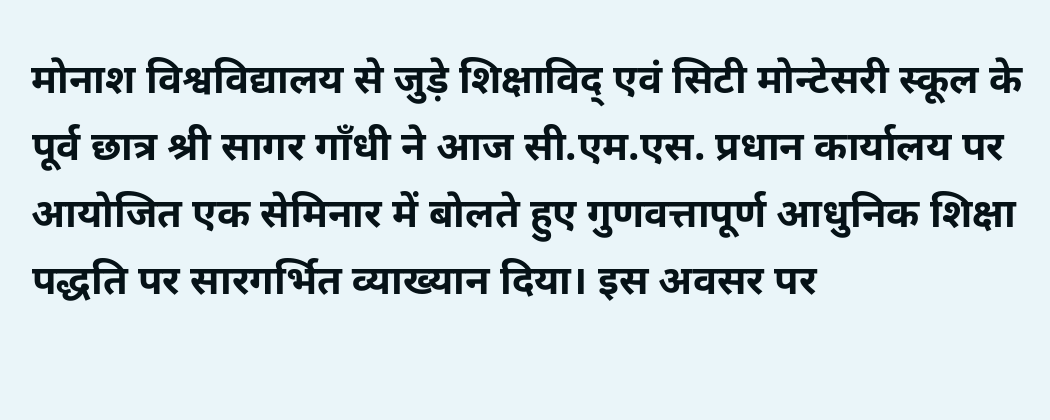मोनाश विश्वविद्यालय से जुड़े शिक्षाविद् एवं सिटी मोन्टेसरी स्कूल के पूर्व छात्र श्री सागर गाँधी ने आज सी.एम.एस. प्रधान कार्यालय पर आयोजित एक सेमिनार में बोलते हुए गुणवत्तापूर्ण आधुनिक शिक्षा पद्धति पर सारगर्भित व्याख्यान दिया। इस अवसर पर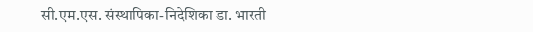सी.एम.एस. संस्थापिका-निदेशिका डा. भारती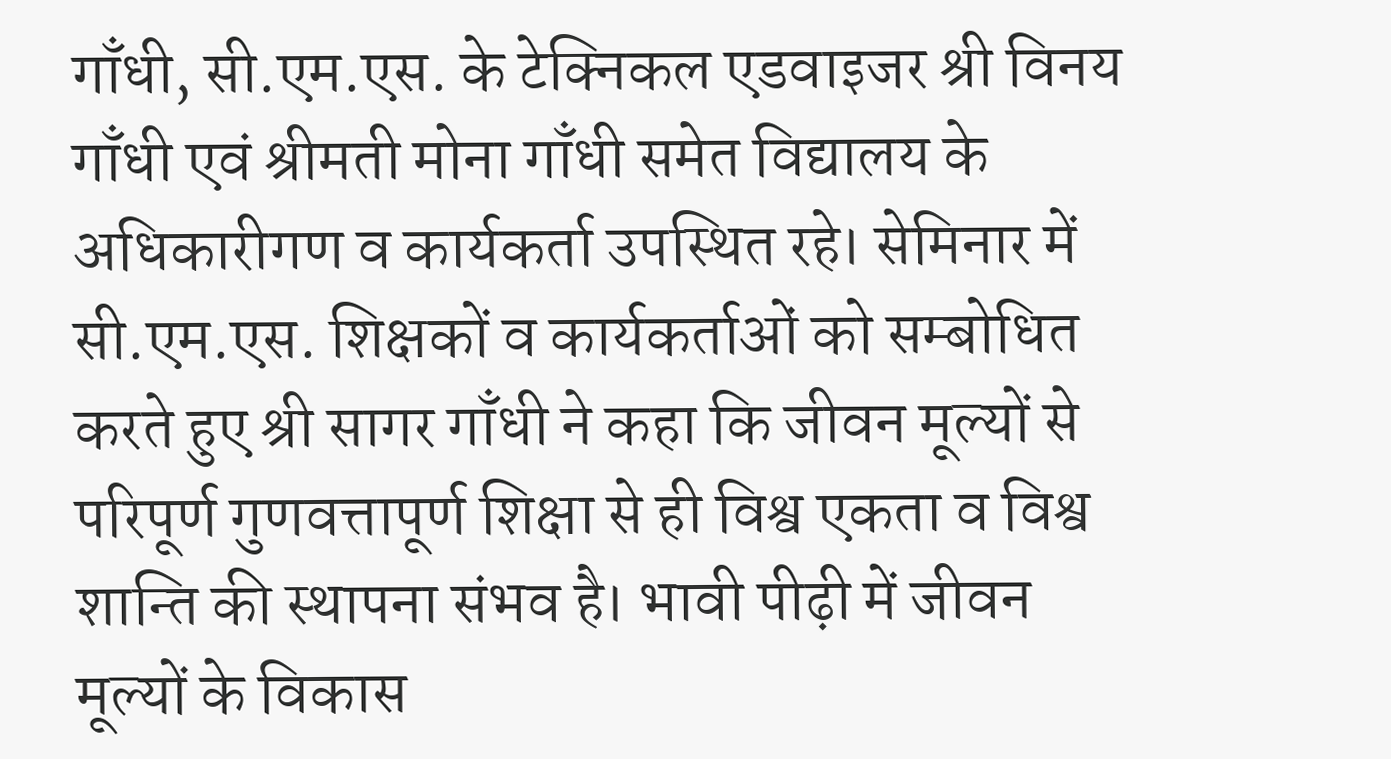गाँधी, सी.एम.एस. के टेक्निकल एडवाइजर श्री विनय गाँधी एवं श्रीमती मोना गाँधी समेत विद्यालय के अधिकारीगण व कार्यकर्ता उपस्थित रहे। सेमिनार में सी.एम.एस. शिक्षकों व कार्यकर्ताओं को सम्बोधित करते हुए श्री सागर गाँधी ने कहा कि जीवन मूल्यों से परिपूर्ण गुणवत्तापूर्ण शिक्षा से ही विश्व एकता व विश्व शान्ति की स्थापना संभव है। भावी पीढ़ी में जीवन मूल्यों के विकास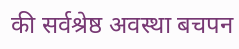की सर्वश्रेष्ठ अवस्था बचपन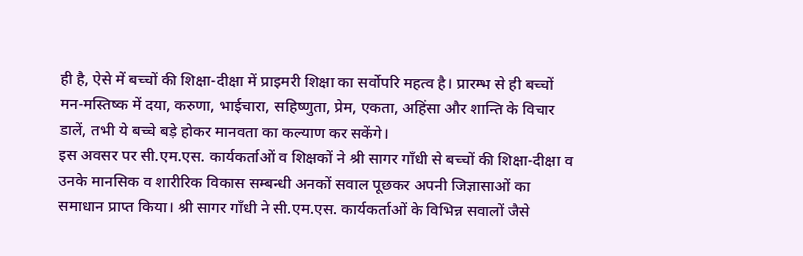ही है, ऐसे में बच्चों की शिक्षा-दीक्षा में प्राइमरी शिक्षा का सर्वोपरि महत्व है। प्रारम्भ से ही बच्चों मन-मस्तिष्क में दया, करुणा, भाईचारा, सहिष्णुता, प्रेम, एकता, अहिंसा और शान्ति के विचार डालें, तभी ये बच्चे बड़े होकर मानवता का कल्याण कर सकेंगे।
इस अवसर पर सी.एम.एस. कार्यकर्ताओं व शिक्षकों ने श्री सागर गाँधी से बच्चों की शिक्षा-दीक्षा व उनके मानसिक व शारीरिक विकास सम्बन्धी अनकों सवाल पूछकर अपनी जिज्ञासाओं का समाधान प्राप्त किया। श्री सागर गाँधी ने सी.एम.एस. कार्यकर्ताओं के विभिन्न सवालों जैसे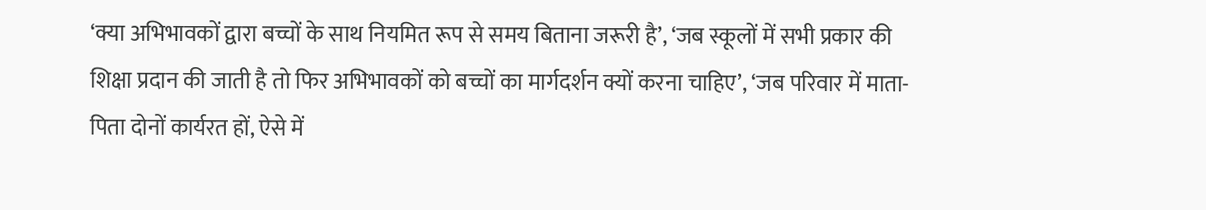‘क्या अभिभावकों द्वारा बच्चों के साथ नियमित रूप से समय बिताना जरूरी है’, ‘जब स्कूलों में सभी प्रकार की शिक्षा प्रदान की जाती है तो फिर अभिभावकों को बच्चों का मार्गदर्शन क्यों करना चाहिए’, ‘जब परिवार में माता-पिता दोनों कार्यरत हों, ऐसे में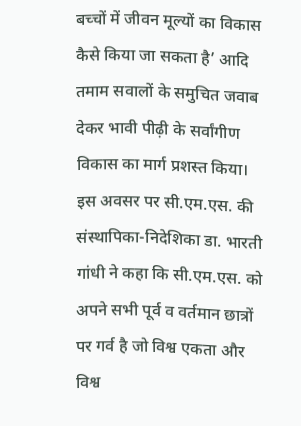बच्चों में जीवन मूल्यों का विकास कैसे किया जा सकता है’ आदि तमाम सवालों के समुचित जवाब देकर भावी पीढ़ी के सर्वांगीण विकास का मार्ग प्रशस्त किया।
इस अवसर पर सी.एम.एस. की संस्थापिका-निदेशिका डा. भारती गांधी ने कहा कि सी.एम.एस. को अपने सभी पूर्व व वर्तमान छात्रों पर गर्व है जो विश्व एकता और विश्व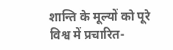शान्ति के मूल्यों को पूरे विश्व में प्रचारित-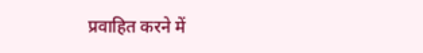प्रवाहित करने में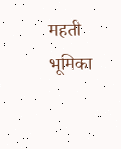महती भूमिका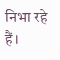निभा रहे हैं।